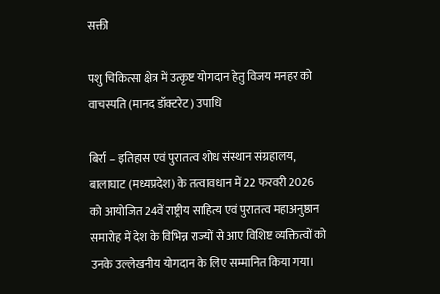सक्ती

पशु चिकित्सा क्षेत्र में उत्कृष्ट योगदान हेतु विजय मनहर को वाचस्पति (मानद डॉक्टरेट) उपाधि

बिर्रा – इतिहास एवं पुरातत्व शोध संस्थान संग्रहालय, बालाघाट (मध्यप्रदेश) के तत्वावधान में 22 फरवरी 2026 को आयोजित 24वें राष्ट्रीय साहित्य एवं पुरातत्व महाअनुष्ठान समारोह में देश के विभिन्न राज्यों से आए विशिष्ट व्यक्तित्वों को उनके उल्लेखनीय योगदान के लिए सम्मानित किया गया।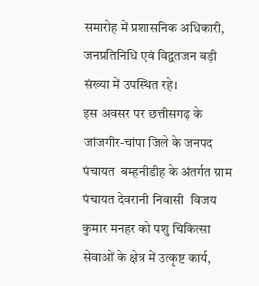समारोह में प्रशासनिक अधिकारी, जनप्रतिनिधि एवं विद्वतजन बड़ी संख्या में उपस्थित रहे।
इस अवसर पर छत्तीसगढ़ के जांजगीर-चांपा जिले के जनपद पंचायत  बम्हनीडीह के अंतर्गत ग्राम पंचायत देवरानी निवासी  विजय कुमार मनहर को पशु चिकित्सा सेवाओं के क्षेत्र में उत्कृष्ट कार्य,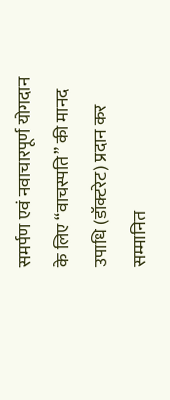समर्पण एवं नवाचारपूर्ण योगदान के लिए “वाचस्पति” की मानद उपाधि (डॉक्टरेट) प्रदान कर सम्मानित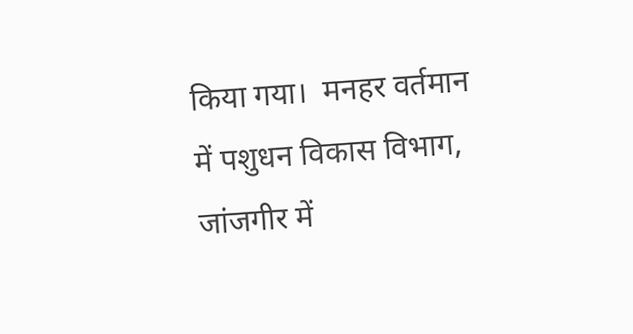किया गया।  मनहर वर्तमान में पशुधन विकास विभाग, जांजगीर में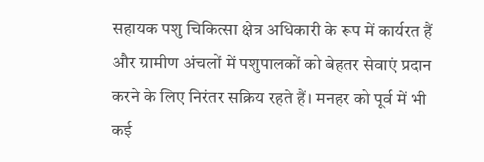सहायक पशु चिकित्सा क्षेत्र अधिकारी के रूप में कार्यरत हैं और ग्रामीण अंचलों में पशुपालकों को बेहतर सेवाएं प्रदान करने के लिए निरंतर सक्रिय रहते हैं। मनहर को पूर्व में भी कई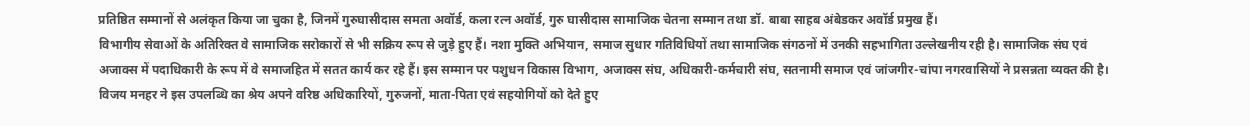प्रतिष्ठित सम्मानों से अलंकृत किया जा चुका है, जिनमें गुरुघासीदास समता अवॉर्ड, कला रत्न अवॉर्ड, गुरु घासीदास सामाजिक चेतना सम्मान तथा डॉ. बाबा साहब अंबेडकर अवॉर्ड प्रमुख हैं।
विभागीय सेवाओं के अतिरिक्त वे सामाजिक सरोकारों से भी सक्रिय रूप से जुड़े हुए हैं। नशा मुक्ति अभियान, समाज सुधार गतिविधियों तथा सामाजिक संगठनों में उनकी सहभागिता उल्लेखनीय रही है। सामाजिक संघ एवं अजाक्स में पदाधिकारी के रूप में वे समाजहित में सतत कार्य कर रहे हैं। इस सम्मान पर पशुधन विकास विभाग, अजाक्स संघ, अधिकारी-कर्मचारी संघ, सतनामी समाज एवं जांजगीर-चांपा नगरवासियों ने प्रसन्नता व्यक्त की है।  विजय मनहर ने इस उपलब्धि का श्रेय अपने वरिष्ठ अधिकारियों, गुरुजनों, माता-पिता एवं सहयोगियों को देते हुए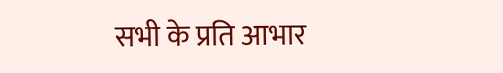सभी के प्रति आभार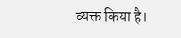व्यक्त किया है।